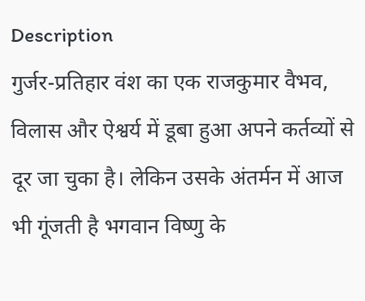Description
गुर्जर-प्रतिहार वंश का एक राजकुमार वैभव, विलास और ऐश्वर्य में डूबा हुआ अपने कर्तव्यों से दूर जा चुका है। लेकिन उसके अंतर्मन में आज भी गूंजती है भगवान विष्णु के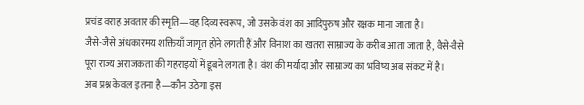प्रचंड वराह अवतार की स्मृति—वह दिव्य स्वरूप, जो उसके वंश का आदिपुरुष और रक्षक माना जाता है।
जैसे-जैसे अंधकारमय शक्तियाँ जागृत होने लगती हैं और विनाश का खतरा साम्राज्य के करीब आता जाता है, वैसे-वैसे पूरा राज्य अराजकता की गहराइयों में डूबने लगता है। वंश की मर्यादा और साम्राज्य का भविष्य अब संकट में है।
अब प्रश्न केवल इतना है—कौन उठेगा इस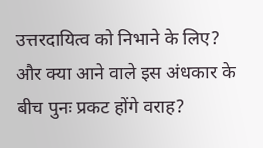उत्तरदायित्व को निभाने के लिए? और क्या आने वाले इस अंधकार के बीच पुनः प्रकट होंगे वराह?